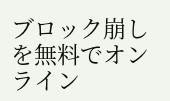ブロック崩しを無料でオンライン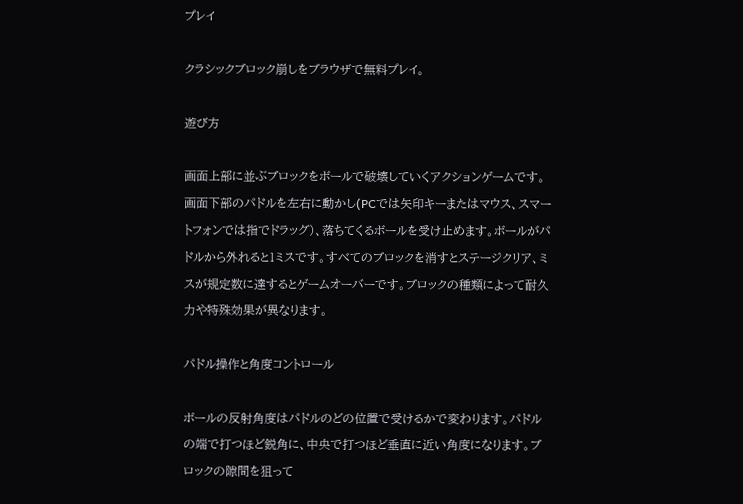プレイ

クラシックブロック崩しをブラウザで無料プレイ。

遊び方

画面上部に並ぶブロックをボールで破壊していくアクションゲームです。画面下部のパドルを左右に動かし(PCでは矢印キーまたはマウス、スマートフォンでは指でドラッグ)、落ちてくるボールを受け止めます。ボールがパドルから外れると1ミスです。すべてのブロックを消すとステージクリア、ミスが規定数に達するとゲームオーバーです。ブロックの種類によって耐久力や特殊効果が異なります。

パドル操作と角度コントロール

ボールの反射角度はパドルのどの位置で受けるかで変わります。パドルの端で打つほど鋭角に、中央で打つほど垂直に近い角度になります。ブロックの隙間を狙って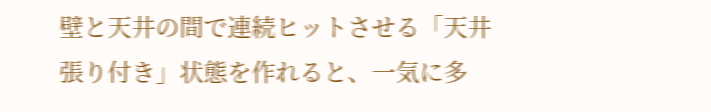壁と天井の間で連続ヒットさせる「天井張り付き」状態を作れると、一気に多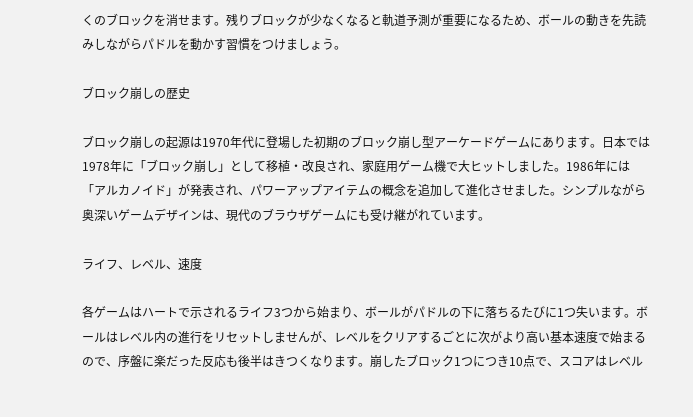くのブロックを消せます。残りブロックが少なくなると軌道予測が重要になるため、ボールの動きを先読みしながらパドルを動かす習慣をつけましょう。

ブロック崩しの歴史

ブロック崩しの起源は1970年代に登場した初期のブロック崩し型アーケードゲームにあります。日本では1978年に「ブロック崩し」として移植・改良され、家庭用ゲーム機で大ヒットしました。1986年には「アルカノイド」が発表され、パワーアップアイテムの概念を追加して進化させました。シンプルながら奥深いゲームデザインは、現代のブラウザゲームにも受け継がれています。

ライフ、レベル、速度

各ゲームはハートで示されるライフ3つから始まり、ボールがパドルの下に落ちるたびに1つ失います。ボールはレベル内の進行をリセットしませんが、レベルをクリアするごとに次がより高い基本速度で始まるので、序盤に楽だった反応も後半はきつくなります。崩したブロック1つにつき10点で、スコアはレベル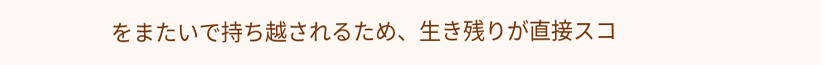をまたいで持ち越されるため、生き残りが直接スコ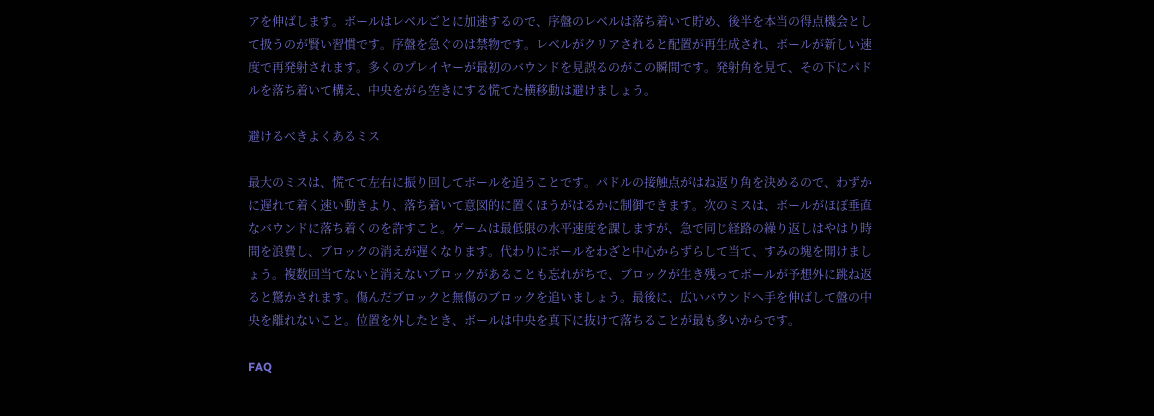アを伸ばします。ボールはレベルごとに加速するので、序盤のレベルは落ち着いて貯め、後半を本当の得点機会として扱うのが賢い習慣です。序盤を急ぐのは禁物です。レベルがクリアされると配置が再生成され、ボールが新しい速度で再発射されます。多くのプレイヤーが最初のバウンドを見誤るのがこの瞬間です。発射角を見て、その下にパドルを落ち着いて構え、中央をがら空きにする慌てた横移動は避けましょう。

避けるべきよくあるミス

最大のミスは、慌てて左右に振り回してボールを追うことです。パドルの接触点がはね返り角を決めるので、わずかに遅れて着く速い動きより、落ち着いて意図的に置くほうがはるかに制御できます。次のミスは、ボールがほぼ垂直なバウンドに落ち着くのを許すこと。ゲームは最低限の水平速度を課しますが、急で同じ経路の繰り返しはやはり時間を浪費し、ブロックの消えが遅くなります。代わりにボールをわざと中心からずらして当て、すみの塊を開けましょう。複数回当てないと消えないブロックがあることも忘れがちで、ブロックが生き残ってボールが予想外に跳ね返ると驚かされます。傷んだブロックと無傷のブロックを追いましょう。最後に、広いバウンドへ手を伸ばして盤の中央を離れないこと。位置を外したとき、ボールは中央を真下に抜けて落ちることが最も多いからです。

FAQ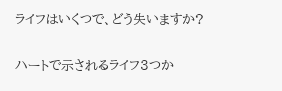ライフはいくつで、どう失いますか?

ハートで示されるライフ3つか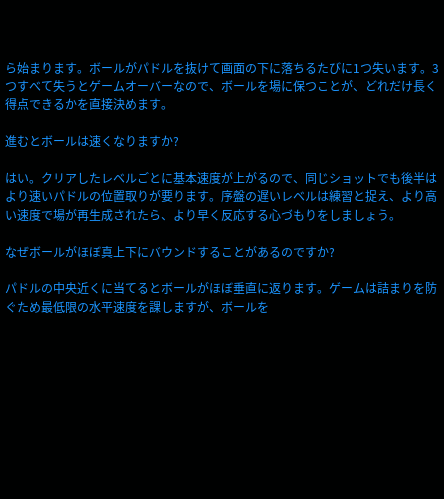ら始まります。ボールがパドルを抜けて画面の下に落ちるたびに1つ失います。3つすべて失うとゲームオーバーなので、ボールを場に保つことが、どれだけ長く得点できるかを直接決めます。

進むとボールは速くなりますか?

はい。クリアしたレベルごとに基本速度が上がるので、同じショットでも後半はより速いパドルの位置取りが要ります。序盤の遅いレベルは練習と捉え、より高い速度で場が再生成されたら、より早く反応する心づもりをしましょう。

なぜボールがほぼ真上下にバウンドすることがあるのですか?

パドルの中央近くに当てるとボールがほぼ垂直に返ります。ゲームは詰まりを防ぐため最低限の水平速度を課しますが、ボールを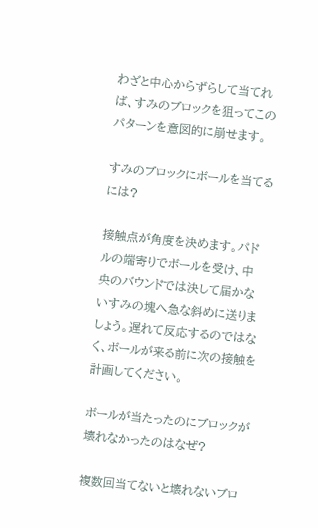わざと中心からずらして当てれば、すみのブロックを狙ってこのパターンを意図的に崩せます。

すみのブロックにボールを当てるには?

接触点が角度を決めます。パドルの端寄りでボールを受け、中央のバウンドでは決して届かないすみの塊へ急な斜めに送りましょう。遅れて反応するのではなく、ボールが来る前に次の接触を計画してください。

ボールが当たったのにブロックが壊れなかったのはなぜ?

複数回当てないと壊れないブロ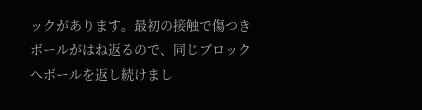ックがあります。最初の接触で傷つきボールがはね返るので、同じブロックへボールを返し続けまし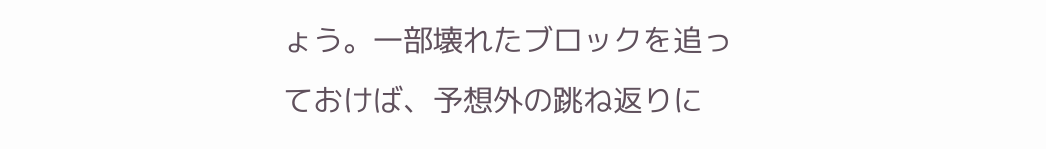ょう。一部壊れたブロックを追っておけば、予想外の跳ね返りに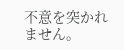不意を突かれません。